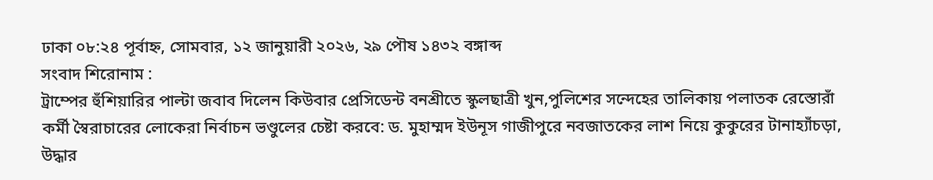ঢাকা ০৮:২৪ পূর্বাহ্ন, সোমবার, ১২ জানুয়ারী ২০২৬, ২৯ পৌষ ১৪৩২ বঙ্গাব্দ
সংবাদ শিরোনাম :
ট্রাম্পের হুঁশিয়ারির পাল্টা জবাব দিলেন কিউবার প্রেসিডেন্ট বনশ্রীতে স্কুলছাত্রী খুন,পুলিশের সন্দেহের তালিকায় পলাতক রেস্তোরাঁ কর্মী স্বৈরাচারের লোকেরা নির্বাচন ভণ্ডুলের চেষ্টা করবে: ড. মুহাম্মদ ইউনূস গাজীপুরে নবজাতকের লাশ নিয়ে কুকুরের টানাহ্যাঁচড়া, উদ্ধার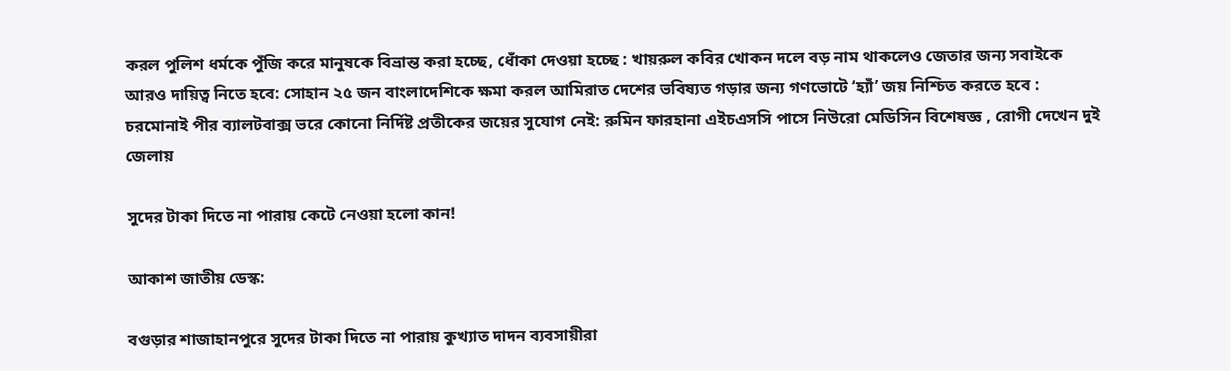করল পুলিশ ধর্মকে পুঁজি করে মানুষকে বিভ্রান্ত করা হচ্ছে, ধোঁকা দেওয়া হচ্ছে : খায়রুল কবির খোকন দলে বড় নাম থাকলেও জেতার জন্য সবাইকে আরও দায়িত্ব নিতে হবে: সোহান ২৫ জন বাংলাদেশিকে ক্ষমা করল আমিরাত দেশের ভবিষ্যত গড়ার জন্য গণভোটে ‘হ্যাঁ’ জয় নিশ্চিত করতে হবে : চরমোনাই পীর ব্যালটবাক্স ভরে কোনো নির্দিষ্ট প্রতীকের জয়ের সুযোগ নেই: রুমিন ফারহানা এইচএসসি পাসে নিউরো মেডিসিন বিশেষজ্ঞ , রোগী দেখেন দুই জেলায়

সুদের টাকা দিতে না পারায় কেটে নেওয়া হলো কান!

আকাশ জাতীয় ডেস্ক:

বগুড়ার শাজাহানপুরে সুদের টাকা দিতে না পারায় কুখ্যাত দাদন ব্যবসায়ীরা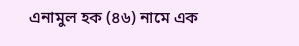এনামুল হক (৪৬) নামে এক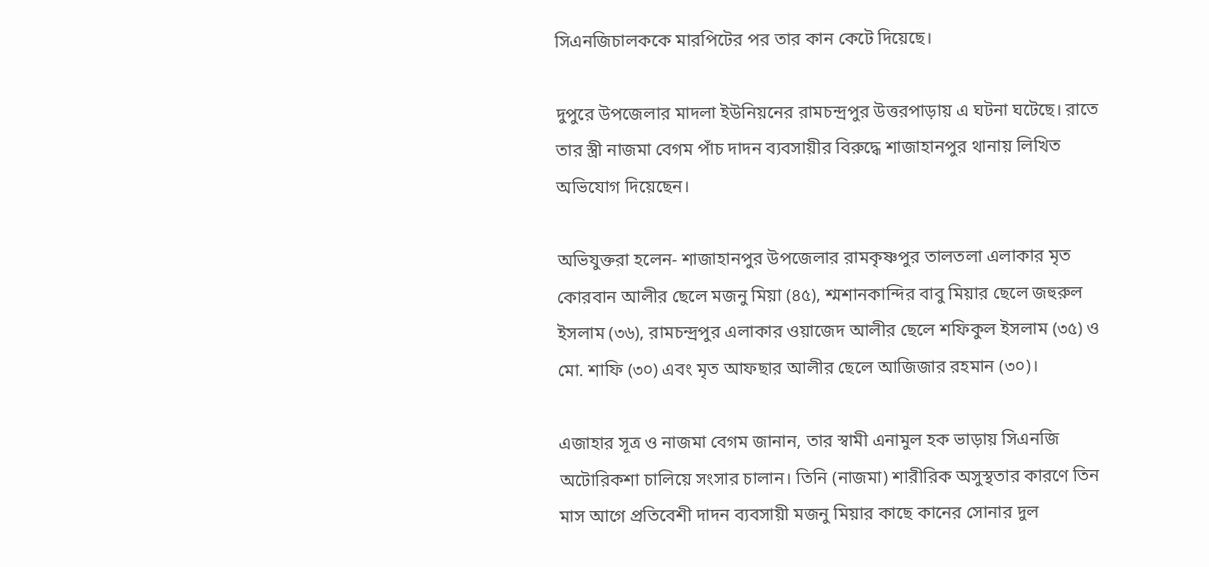সিএনজিচালককে মারপিটের পর তার কান কেটে দিয়েছে।

দুপুরে উপজেলার মাদলা ইউনিয়নের রামচন্দ্রপুর উত্তরপাড়ায় এ ঘটনা ঘটেছে। রাতে তার স্ত্রী নাজমা বেগম পাঁচ দাদন ব্যবসায়ীর বিরুদ্ধে শাজাহানপুর থানায় লিখিত অভিযোগ দিয়েছেন।

অভিযুক্তরা হলেন- শাজাহানপুর উপজেলার রামকৃষ্ণপুর তালতলা এলাকার মৃত কোরবান আলীর ছেলে মজনু মিয়া (৪৫), শ্মশানকান্দির বাবু মিয়ার ছেলে জহুরুল ইসলাম (৩৬), রামচন্দ্রপুর এলাকার ওয়াজেদ আলীর ছেলে শফিকুল ইসলাম (৩৫) ও মো. শাফি (৩০) এবং মৃত আফছার আলীর ছেলে আজিজার রহমান (৩০)।

এজাহার সূত্র ও নাজমা বেগম জানান, তার স্বামী এনামুল হক ভাড়ায় সিএনজি অটোরিকশা চালিয়ে সংসার চালান। তিনি (নাজমা) শারীরিক অসুস্থতার কারণে তিন মাস আগে প্রতিবেশী দাদন ব্যবসায়ী মজনু মিয়ার কাছে কানের সোনার দুল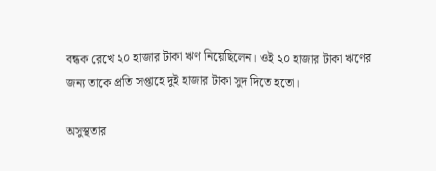বন্ধক রেখে ২০ হাজার টাকা ঋণ নিয়েছিলেন। ওই ২০ হাজার টাকা ঋণের জন্য তাকে প্রতি সপ্তাহে দুই হাজার টাকা সুদ দিতে হতো।

অসুস্থতার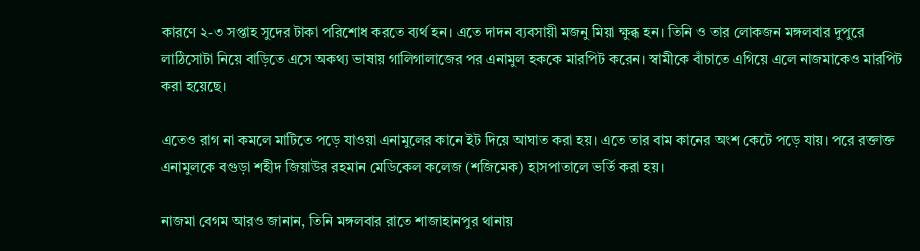কারণে ২-৩ সপ্তাহ সুদের টাকা পরিশোধ করতে ব্যর্থ হন। এতে দাদন ব্যবসায়ী মজনু মিয়া ক্ষুব্ধ হন। তিনি ও তার লোকজন মঙ্গলবার দুপুরে লাঠিসোটা নিয়ে বাড়িতে এসে অকথ্য ভাষায় গালিগালাজের পর এনামুল হককে মারপিট করেন। স্বামীকে বাঁচাতে এগিয়ে এলে নাজমাকেও মারপিট করা হয়েছে।

এতেও রাগ না কমলে মাটিতে পড়ে যাওয়া এনামুলের কানে ইট দিয়ে আঘাত করা হয়। এতে তার বাম কানের অংশ কেটে পড়ে যায়। পরে রক্তাক্ত এনামুলকে বগুড়া শহীদ জিয়াউর রহমান মেডিকেল কলেজ (শজিমেক) হাসপাতালে ভর্তি করা হয়।

নাজমা বেগম আরও জানান, তিনি মঙ্গলবার রাতে শাজাহানপুর থানায়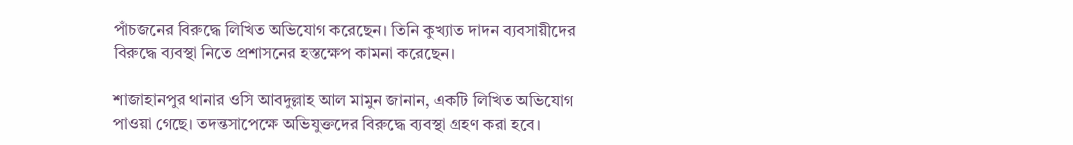পাঁচজনের বিরুদ্ধে লিখিত অভিযোগ করেছেন। তিনি কুখ্যাত দাদন ব্যবসায়ীদের বিরুদ্ধে ব্যবস্থা নিতে প্রশাসনের হস্তক্ষেপ কামনা করেছেন।

শাজাহানপুর থানার ওসি আবদুল্লাহ আল মামুন জানান, একটি লিখিত অভিযোগ পাওয়া গেছে। তদন্তসাপেক্ষে অভিযুক্তদের বিরুদ্ধে ব্যবস্থা গ্রহণ করা হবে।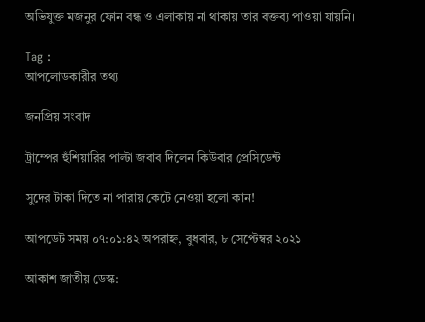অভিযুক্ত মজনুর ফোন বন্ধ ও এলাকায় না থাকায় তার বক্তব্য পাওয়া যায়নি।

Tag :
আপলোডকারীর তথ্য

জনপ্রিয় সংবাদ

ট্রাম্পের হুঁশিয়ারির পাল্টা জবাব দিলেন কিউবার প্রেসিডেন্ট

সুদের টাকা দিতে না পারায় কেটে নেওয়া হলো কান!

আপডেট সময় ০৭:০১:৪২ অপরাহ্ন, বুধবার, ৮ সেপ্টেম্বর ২০২১

আকাশ জাতীয় ডেস্ক: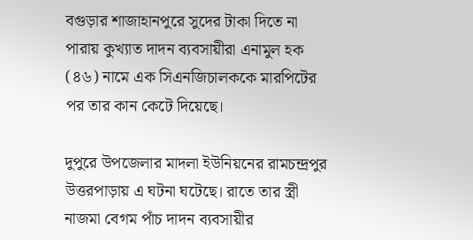বগুড়ার শাজাহানপুরে সুদের টাকা দিতে না পারায় কুখ্যাত দাদন ব্যবসায়ীরা এনামুল হক (৪৬) নামে এক সিএনজিচালককে মারপিটের পর তার কান কেটে দিয়েছে।

দুপুরে উপজেলার মাদলা ইউনিয়নের রামচন্দ্রপুর উত্তরপাড়ায় এ ঘটনা ঘটেছে। রাতে তার স্ত্রী নাজমা বেগম পাঁচ দাদন ব্যবসায়ীর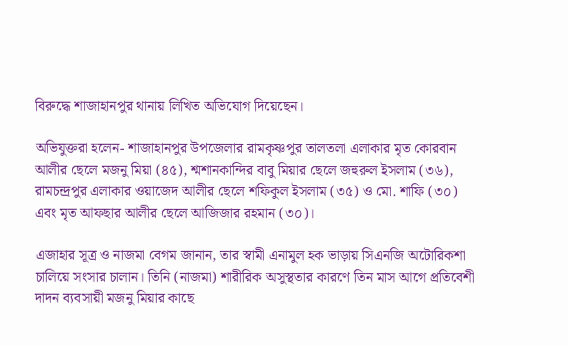বিরুদ্ধে শাজাহানপুর থানায় লিখিত অভিযোগ দিয়েছেন।

অভিযুক্তরা হলেন- শাজাহানপুর উপজেলার রামকৃষ্ণপুর তালতলা এলাকার মৃত কোরবান আলীর ছেলে মজনু মিয়া (৪৫), শ্মশানকান্দির বাবু মিয়ার ছেলে জহুরুল ইসলাম (৩৬), রামচন্দ্রপুর এলাকার ওয়াজেদ আলীর ছেলে শফিকুল ইসলাম (৩৫) ও মো. শাফি (৩০) এবং মৃত আফছার আলীর ছেলে আজিজার রহমান (৩০)।

এজাহার সূত্র ও নাজমা বেগম জানান, তার স্বামী এনামুল হক ভাড়ায় সিএনজি অটোরিকশা চালিয়ে সংসার চালান। তিনি (নাজমা) শারীরিক অসুস্থতার কারণে তিন মাস আগে প্রতিবেশী দাদন ব্যবসায়ী মজনু মিয়ার কাছে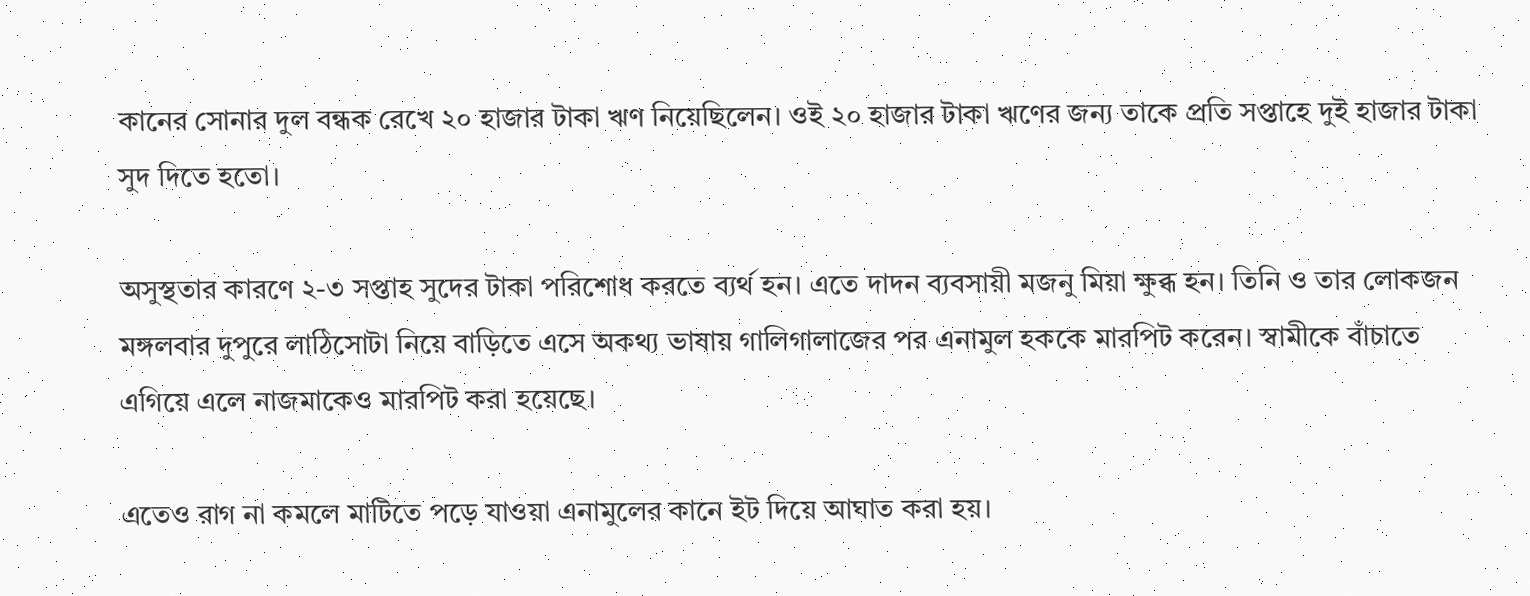কানের সোনার দুল বন্ধক রেখে ২০ হাজার টাকা ঋণ নিয়েছিলেন। ওই ২০ হাজার টাকা ঋণের জন্য তাকে প্রতি সপ্তাহে দুই হাজার টাকা সুদ দিতে হতো।

অসুস্থতার কারণে ২-৩ সপ্তাহ সুদের টাকা পরিশোধ করতে ব্যর্থ হন। এতে দাদন ব্যবসায়ী মজনু মিয়া ক্ষুব্ধ হন। তিনি ও তার লোকজন মঙ্গলবার দুপুরে লাঠিসোটা নিয়ে বাড়িতে এসে অকথ্য ভাষায় গালিগালাজের পর এনামুল হককে মারপিট করেন। স্বামীকে বাঁচাতে এগিয়ে এলে নাজমাকেও মারপিট করা হয়েছে।

এতেও রাগ না কমলে মাটিতে পড়ে যাওয়া এনামুলের কানে ইট দিয়ে আঘাত করা হয়।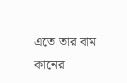এতে তার বাম কানের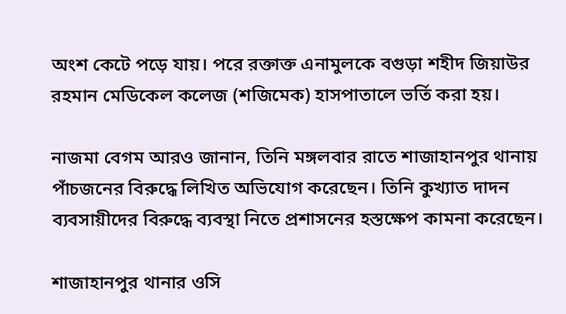অংশ কেটে পড়ে যায়। পরে রক্তাক্ত এনামুলকে বগুড়া শহীদ জিয়াউর রহমান মেডিকেল কলেজ (শজিমেক) হাসপাতালে ভর্তি করা হয়।

নাজমা বেগম আরও জানান, তিনি মঙ্গলবার রাতে শাজাহানপুর থানায় পাঁচজনের বিরুদ্ধে লিখিত অভিযোগ করেছেন। তিনি কুখ্যাত দাদন ব্যবসায়ীদের বিরুদ্ধে ব্যবস্থা নিতে প্রশাসনের হস্তক্ষেপ কামনা করেছেন।

শাজাহানপুর থানার ওসি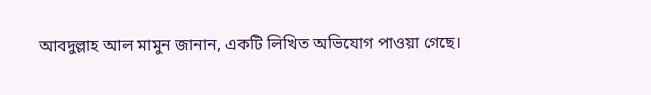আবদুল্লাহ আল মামুন জানান, একটি লিখিত অভিযোগ পাওয়া গেছে।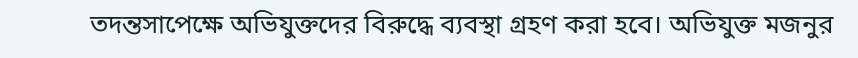তদন্তসাপেক্ষে অভিযুক্তদের বিরুদ্ধে ব্যবস্থা গ্রহণ করা হবে। অভিযুক্ত মজনুর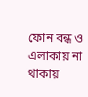ফোন বন্ধ ও এলাকায় না থাকায়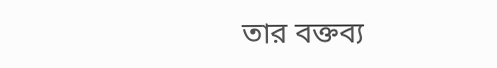তার বক্তব্য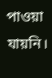পাওয়া যায়নি।